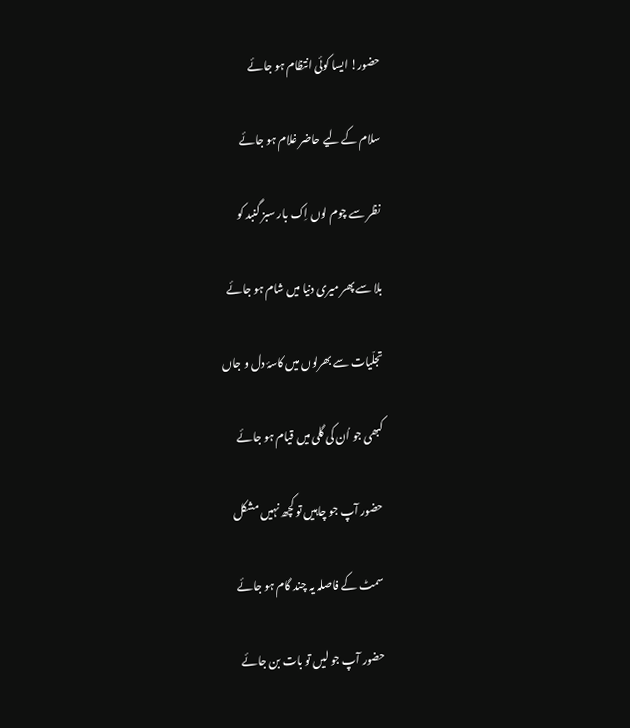حضور! ایسا کوئی انتظام ہو جائے

سلام کے لیے حاضر غلام ہو جائے

نظر سے چوم لوں اِک بار سبز گنبد کو

بلا سے پھر میری دنیا میں شام ہو جائے

تجلّیات سے بھرلوں میں کاسۂ دل و جاں

کبھی جو اُن کی گلی میں قیام ہو جائے

حضور آپ جو چاہیں تو کچھ نہیں مشکل

سمٹ کے فاصلہ یہ چند گام ہو جائے

حضور آپ جو لیں تو بات بن جائے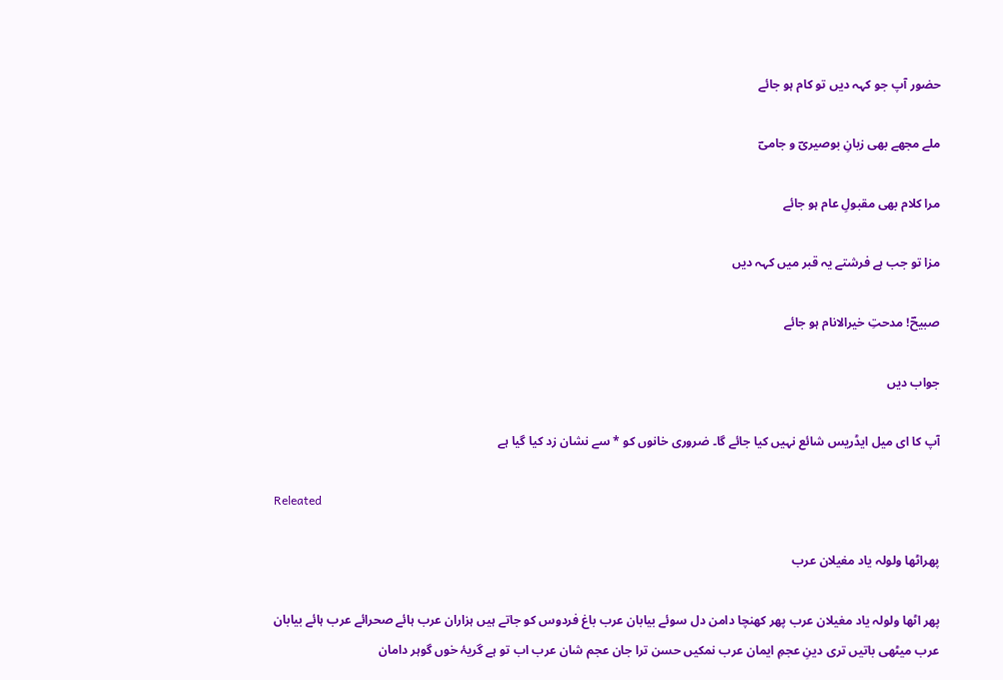حضور آپ جو کہہ دیں تو کام ہو جائے

ملے مجھے بھی زبانِ بوصیریؔ و جامیؔ

مرا کلام بھی مقبولِ عام ہو جائے

مزا تو جب ہے فرشتے یہ قبر میں کہہ دیں

صبیحؔ! مدحتِ خیرالانام ہو جائے

جواب دیں

آپ کا ای میل ایڈریس شائع نہیں کیا جائے گا۔ ضروری خانوں کو * سے نشان زد کیا گیا ہے

Releated

پھراٹھا ولولہ یاد مغیلان عرب

پھر اٹھا ولولہ یاد مغیلان عرب پھر کھنچا دامن دل سوئے بیابان عرب باغ فردوس کو جاتے ہیں ہزاران عرب ہائے صحرائے عرب ہائے بیابان عرب میٹھی باتیں تری دینِ عجمِ ایمان عرب نمکیں حسن ترا جان عجم شان عرب اب تو ہے گریۂ خوں گوہر دامان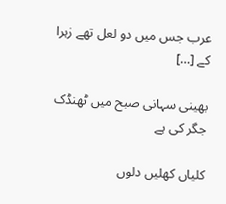عرب جس میں دو لعل تھے زہرا کے […]

بھینی سہانی صبح میں ٹھنڈک جگر کی ہے

کلیاں کھلیں دلوں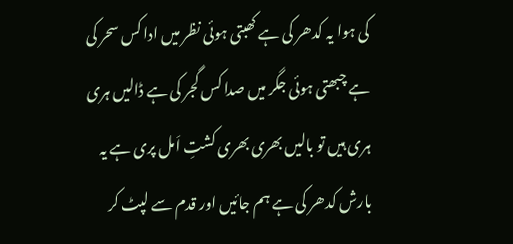کی ہوا یہ کدھر کی ہے کھبتی ہوئی نظر میں ادا کس سحر کی ہے چبھتی ہوئی جگر میں صدا کس گجر کی ہے ڈالیں ہری ہری ہیں تو بالیں بھری بھری کشتِ اَمل پری ہے یہ بارش کدھر کی ہے ہم جائیں اور قدم سے لپٹ کر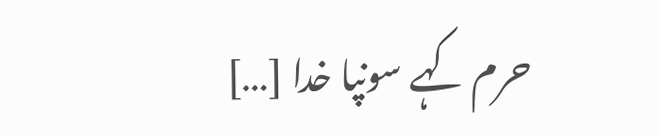حرم کہے سونپا خدا […]